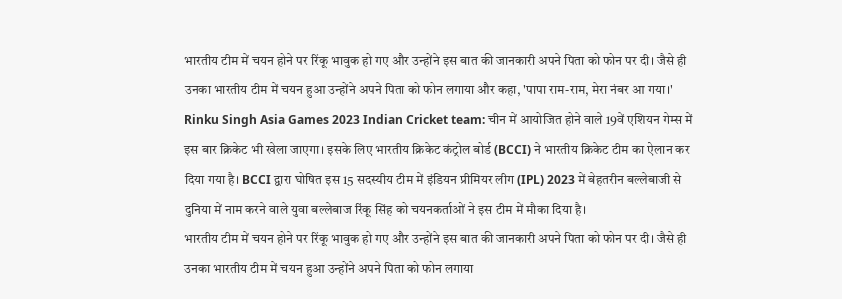भारतीय टीम में चयन होने पर रिंकू भावुक हो गए और उन्होंने इस बात की जानकारी अपने पिता को फोन पर दी। जैसे ही उनका भारतीय टीम में चयन हुआ उन्होंने अपने पिता को फोन लगाया और कहा, 'पापा राम-राम, मेरा नंबर आ गया।'
Rinku Singh Asia Games 2023 Indian Cricket team: चीन में आयोजित होने वाले 19वें एशियन गेम्स में इस बार क्रिकेट भी खेला जाएगा। इसके लिए भारतीय क्रिकेट कंट्रोल बोर्ड (BCCI) ने भारतीय क्रिकेट टीम का ऐलान कर दिया गया है। BCCI द्वारा घोषित इस 15 सदस्यीय टीम में इंडियन प्रीमियर लीग (IPL) 2023 में बेहतरीन बल्लेबाजी से दुनिया में नाम करने वाले युवा बल्लेबाज रिंकू सिंह को चयनकर्ताओं ने इस टीम में मौका दिया है।
भारतीय टीम में चयन होने पर रिंकू भावुक हो गए और उन्होंने इस बात की जानकारी अपने पिता को फोन पर दी। जैसे ही उनका भारतीय टीम में चयन हुआ उन्होंने अपने पिता को फोन लगाया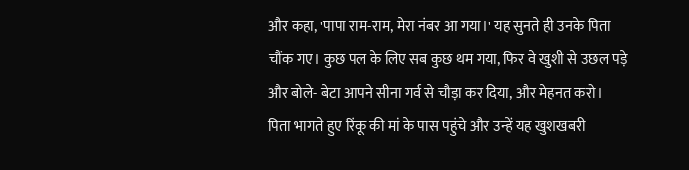और कहा, 'पापा राम-राम, मेरा नंबर आ गया।' यह सुनते ही उनके पिता चौंक गए। कुछ पल के लिए सब कुछ थम गया, फिर वे खुशी से उछल पड़े और बोले- बेटा आपने सीना गर्व से चौड़ा कर दिया, और मेहनत करो।
पिता भागते हुए रिंकू की मां के पास पहुंचे और उन्हें यह खुशखबरी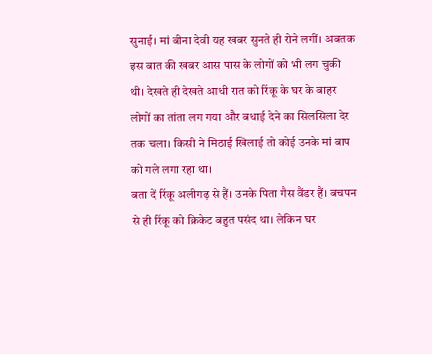सुनाई। मां बीना देवी यह खबर सुनते ही रोने लगीं। अबतक इस बात की खबर आस पास के लोगों को भी लग चुकी थी। देखते ही देखते आधी रात को रिंकू के घर के बाहर लोगों का तांता लग गया और बधाई देने का सिलसिला देर तक चला। किसी ने मिठाई खिलाई तो कोई उनके मां बाप को गले लगा रहा था।
बता दें रिंकू अलीगढ़ से हैं। उनके पिता गैस वैंडर हैं। बचपन से ही रिंकू को क्रिकेट बहुत पसंद था। लेकिन घर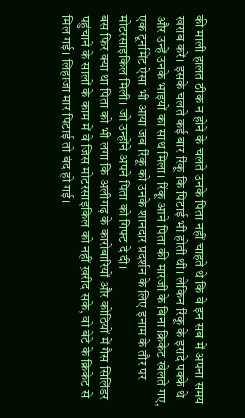की माली हालत ठीक न होने के चलते उनके पिता नहीं चाहते थे कि वे इन सब में अपना समय खराब करें। इसके चलते कई बार रिंकू कि पिटाई भी होती थी। लेकिन रिंकू के इरादे पक्के थे और उन्हें उनके भाइयों का साथ मिला। रिंकू आने पिता की मारजी के बिना क्रिकेट खेलते गए, एक टूर्नामेंट ऐसा भी आया जब रिंकू को उनके शानदार प्रदर्शन के लिए इनाम के तौर पर मोटरसाइकिल मिली। जो उन्होंने अपने पिता को गिफ्ट दे दी।
बस फिर क्या था पिता को भी लगा कि अलीगढ़ के कारोबारियों और कोठियों में गैस सिलिंडर पहुंचाने के सालों के काम में वे जिस मोटरसाइकिल को नहीं ख़रीद सके, वो बेटे के क्रिकेट से मिल गई। लिहाजा मार पिटाई तो बंद हो गई।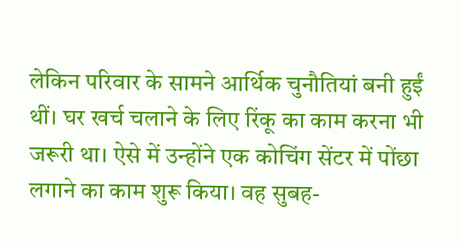लेकिन परिवार के सामने आर्थिक चुनौतियां बनी हुईं थीं। घर खर्च चलाने के लिए रिंकू का काम करना भी जरूरी था। ऐसे में उन्होंने एक कोचिंग सेंटर में पोंछा लगाने का काम शुरू किया। वह सुबह-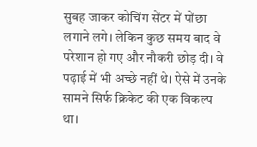सुबह जाकर कोचिंग सेंटर में पोंछा लगाने लगे। लेकिन कुछ समय बाद वे परेशान हो गए और नौकरी छोड़ दी। वे पढ़ाई में भी अच्छे नहीं थे। ऐसे में उनके सामने सिर्फ क्रिकेट की एक विकल्प था।